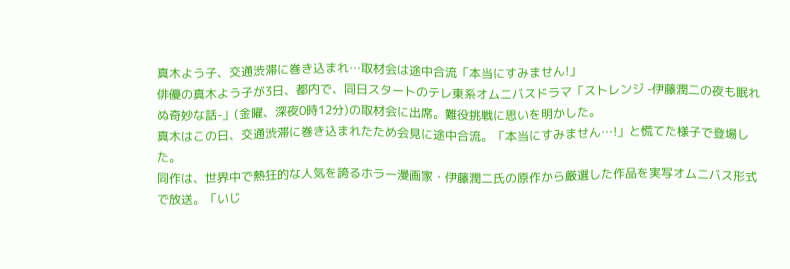真木よう子、交通渋滞に巻き込まれ…取材会は途中合流「本当にすみません!」
俳優の真木よう子が3日、都内で、同日スタートのテレ東系オムニバスドラマ「ストレンジ -伊藤潤二の夜も眠れぬ奇妙な話-」(金曜、深夜0時12分)の取材会に出席。難役挑戦に思いを明かした。
真木はこの日、交通渋滞に巻き込まれたため会見に途中合流。「本当にすみません…!」と慌てた様子で登場した。
同作は、世界中で熱狂的な人気を誇るホラー漫画家・伊藤潤二氏の原作から厳選した作品を実写オムニバス形式で放送。「いじ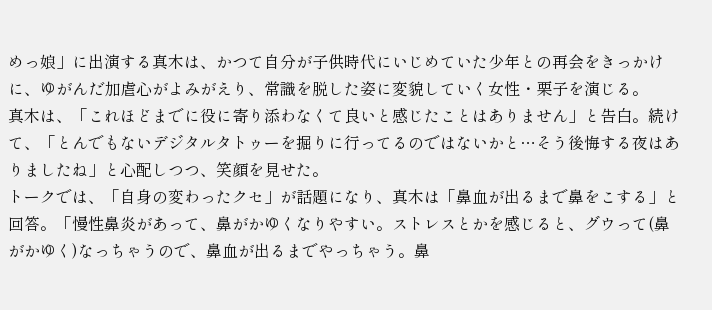めっ娘」に出演する真木は、かつて自分が子供時代にいじめていた少年との再会をきっかけに、ゆがんだ加虐心がよみがえり、常識を脱した姿に変貌していく女性・栗子を演じる。
真木は、「これほどまでに役に寄り添わなくて良いと感じたことはありません」と告白。続けて、「とんでもないデジタルタトゥーを掘りに行ってるのではないかと…そう後悔する夜はありましたね」と心配しつつ、笑顔を見せた。
トークでは、「自身の変わったクセ」が話題になり、真木は「鼻血が出るまで鼻をこする」と回答。「慢性鼻炎があって、鼻がかゆくなりやすい。ストレスとかを感じると、グウって(鼻がかゆく)なっちゃうので、鼻血が出るまでやっちゃう。鼻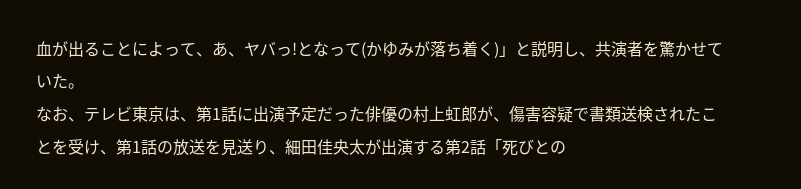血が出ることによって、あ、ヤバっ!となって(かゆみが落ち着く)」と説明し、共演者を驚かせていた。
なお、テレビ東京は、第1話に出演予定だった俳優の村上虹郎が、傷害容疑で書類送検されたことを受け、第1話の放送を見送り、細田佳央太が出演する第2話「死びとの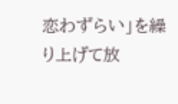恋わずらい」を繰り上げて放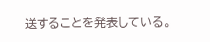送することを発表している。